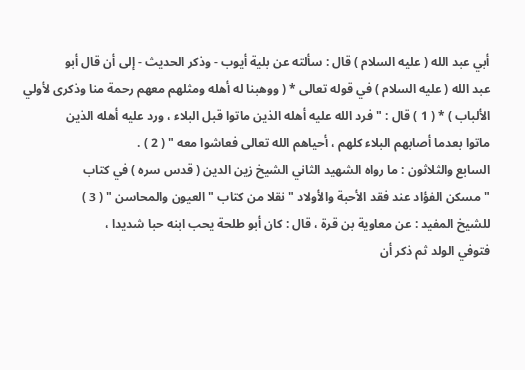أبي عبد الله ( عليه السلام ) قال : سألته عن بلية أيوب - وذكر الحديث - إلى أن قال أبو
عبد الله ( عليه السلام ) في قوله تعالى * ( ووهبنا له أهله ومثلهم معهم رحمة منا وذكرى لأولي
الألباب ) * ( 1 ) قال : " فرد الله عليه أهله الذين ماتوا قبل البلاء ، ورد عليه أهله الذين
ماتوا بعدما أصابهم البلاء كلهم ، أحياهم الله تعالى فعاشوا معه " ( 2 ) .
السابع والثلاثون : ما رواه الشهيد الثاني الشيخ زين الدين ( قدس سره ) في كتاب
" مسكن الفؤاد عند فقد الأحبة والأولاد " نقلا من كتاب " العيون والمحاسن " ( 3 )
للشيخ المفيد : عن معاوية بن قرة ، قال : كان أبو طلحة يحب ابنه حبا شديدا ،
فتوفي الولد ثم ذكر أن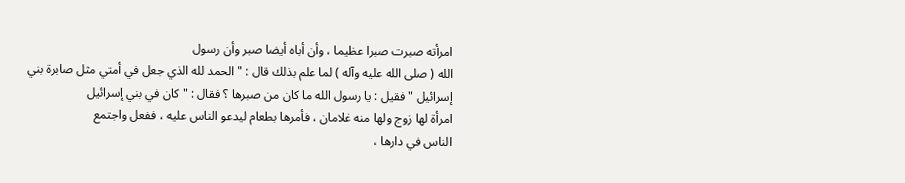امرأته صبرت صبرا عظيما ، وأن أباه أيضا صبر وأن رسول
الله ( صلى الله عليه وآله ) لما علم بذلك قال : " الحمد لله الذي جعل في أمتي مثل صابرة بني
إسرائيل " فقيل : يا رسول الله ما كان من صبرها ؟ فقال : " كان في بني إسرائيل
امرأة لها زوج ولها منه غلامان ، فأمرها بطعام ليدعو الناس عليه ، ففعل واجتمع
الناس في دارها ،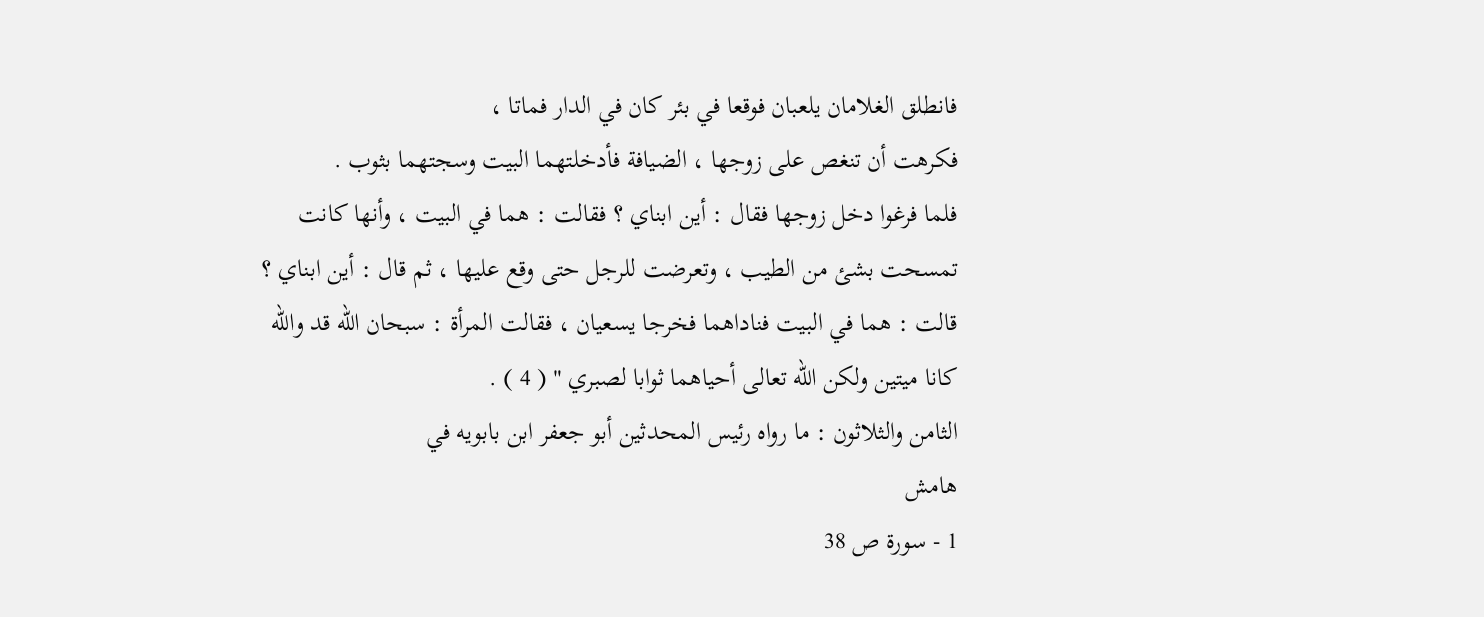فانطلق الغلامان يلعبان فوقعا في بئر كان في الدار فماتا ،
فكرهت أن تنغص على زوجها ، الضيافة فأدخلتهما البيت وسجتهما بثوب .
فلما فرغوا دخل زوجها فقال : أين ابناي ؟ فقالت : هما في البيت ، وأنها كانت
تمسحت بشئ من الطيب ، وتعرضت للرجل حتى وقع عليها ، ثم قال : أين ابناي ؟
قالت : هما في البيت فناداهما فخرجا يسعيان ، فقالت المرأة : سبحان الله قد والله
كانا ميتين ولكن الله تعالى أحياهما ثوابا لصبري " ( 4 ) .
الثامن والثلاثون : ما رواه رئيس المحدثين أبو جعفر ابن بابويه في
هامش
1 - سورة ص 38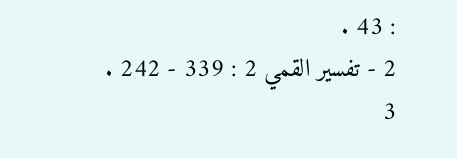: 43 .
2 - تفسير القمي 2 : 339 - 242 .
3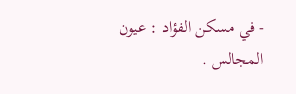- في مسكن الفؤاد : عيون المجالس .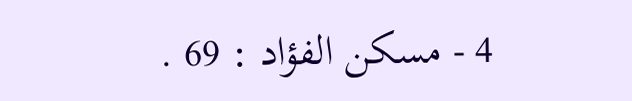4 - مسكن الفؤاد : 69 .